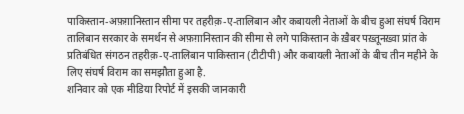पाकिस्तान-अफ़ग़ानिस्तान सीमा पर तहरीक़-ए-तालिबान और कबायली नेताओं के बीच हुआ संघर्ष विराम
तालिबान सरकार के समर्थन से अफ़ग़ानिस्तान की सीमा से लगे पाकिस्तान के ख़ैबर पख़्तूनख़्वा प्रांत के प्रतिबंधित संगठन तहरीक़-ए-तालिबान पाकिस्तान (टीटीपी) और कबायली नेताओं के बीच तीन महीने के लिए संघर्ष विराम का समझौता हुआ है.
शनिवार को एक मीडिया रिपोर्ट में इसकी जानकारी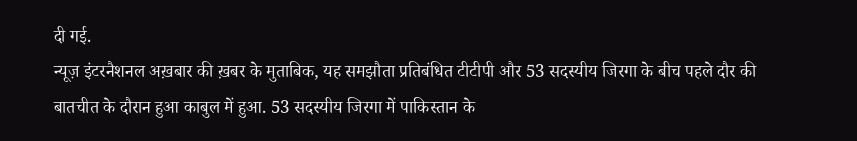दी गई.
न्यूज़ इंटरनैशनल अख़बार की ख़बर के मुताबिक, यह समझौता प्रतिबंधित टीटीपी और 53 सदस्यीय जिरगा के बीच पहले दौर की बातचीत के दौरान हुआ काबुल में हुआ. 53 सदस्यीय जिरगा में पाकिस्तान के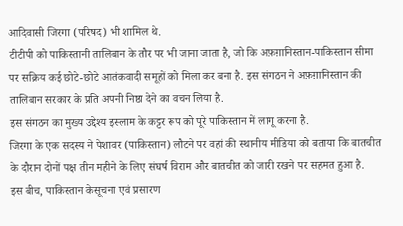आदिवासी जिरगा (परिषद) भी शामिल थे.
टीटीपी को पाकिस्तानी तालिबान के तौर पर भी जाना जाता है, जो कि अफ़ग़ानिस्तान-पाकिस्तान सीमा पर सक्रिय कई छोटे-छोटे आतंकवादी समूहों को मिला कर बना है. इस संगठन ने अफ़ग़ानिस्तान की तालिबान सरकार के प्रति अपनी निष्ठा देने का वचन लिया है.
इस संगठन का मुख्य उद्देश्य इस्लाम के कट्टर रूप को पूरे पाकिस्तान में लागू करना है.
जिरगा के एक सदस्य ने पेशावर (पाकिस्तान) लौटने पर वहां की स्थानीय मीडिया को बताया कि बातचीत के दौरान दोनों पक्ष तीन महीने के लिए संघर्ष विराम और बातचीत को जारी रखने पर सहमत हुआ है.
इस बीच, पाकिस्तान केसूचना एवं प्रसारण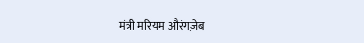मंत्री मरियम औरंगज़ेब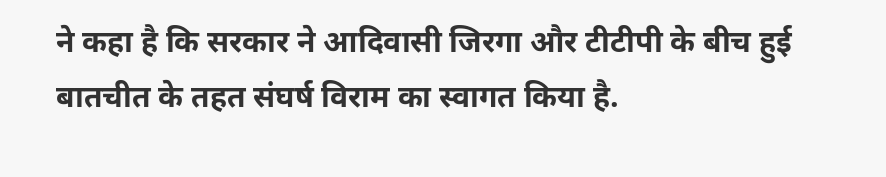ने कहा है कि सरकार ने आदिवासी जिरगा और टीटीपी के बीच हुई बातचीत के तहत संघर्ष विराम का स्वागत किया है.